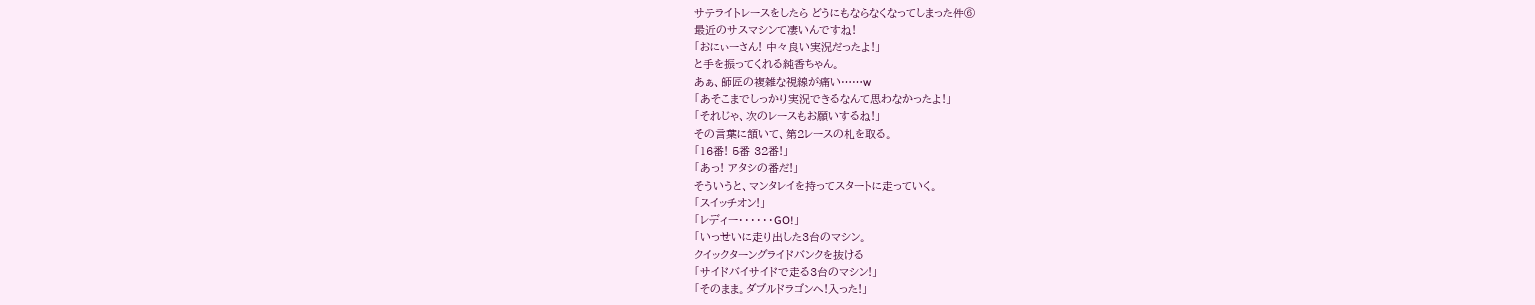サテライトレースをしたら どうにもならなくなってしまった件⑥
最近のサスマシンて凄いんですね!
「おにぃーさん! 中々良い実況だったよ!」
と手を振ってくれる純香ちゃん。
あぁ、師匠の複雑な視線が痛い……w
「あそこまでしっかり実況できるなんて思わなかったよ!」
「それじゃ、次のレースもお願いするね!」
その言葉に頷いて、第2レースの札を取る。
「16番! 5番 32番!」
「あっ! アタシの番だ!」
そういうと、マンタレイを持ってスタートに走っていく。
「スイッチオン!」
「レディー・・・・・・GO!」
「いっせいに走り出した3台のマシン。
クイックターングライドバンクを抜ける
「サイドバイサイドで走る3台のマシン!」
「そのまま。ダブルドラゴンへ!入った!」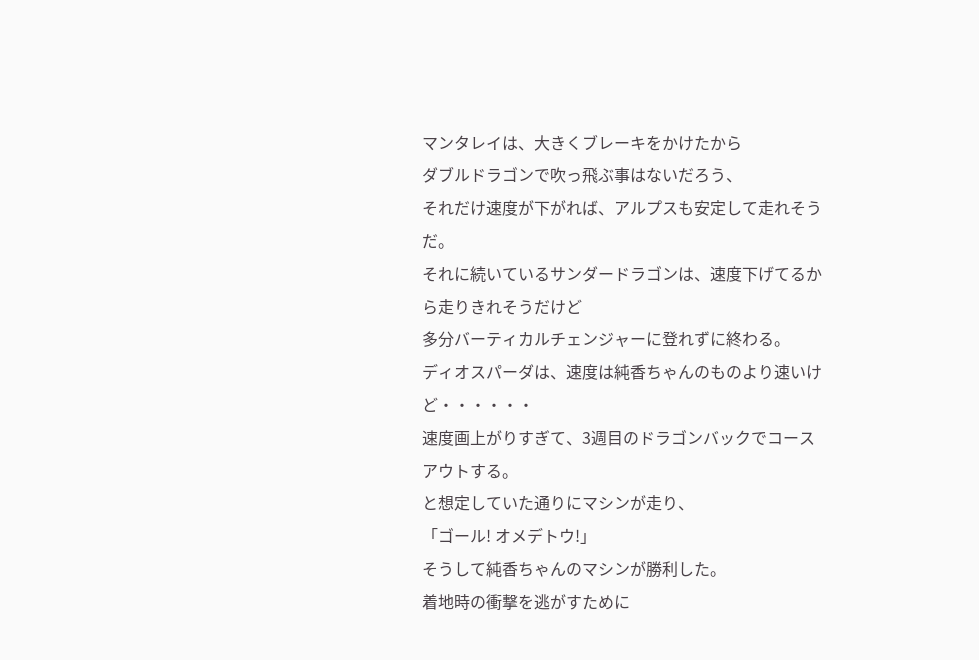マンタレイは、大きくブレーキをかけたから
ダブルドラゴンで吹っ飛ぶ事はないだろう、
それだけ速度が下がれば、アルプスも安定して走れそうだ。
それに続いているサンダードラゴンは、速度下げてるから走りきれそうだけど
多分バーティカルチェンジャーに登れずに終わる。
ディオスパーダは、速度は純香ちゃんのものより速いけど・・・・・・
速度画上がりすぎて、3週目のドラゴンバックでコースアウトする。
と想定していた通りにマシンが走り、
「ゴール! オメデトウ!」
そうして純香ちゃんのマシンが勝利した。
着地時の衝撃を逃がすために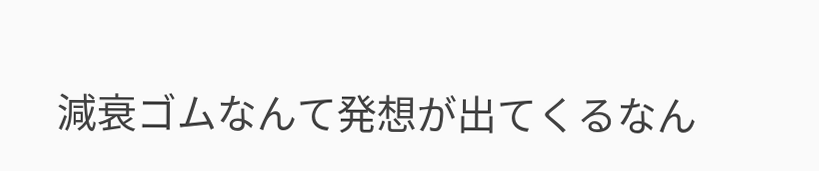減衰ゴムなんて発想が出てくるなん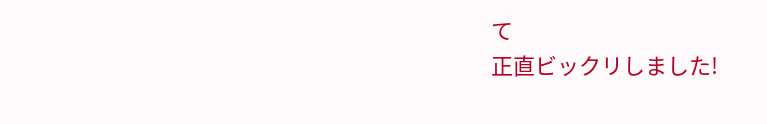て
正直ビックリしました!